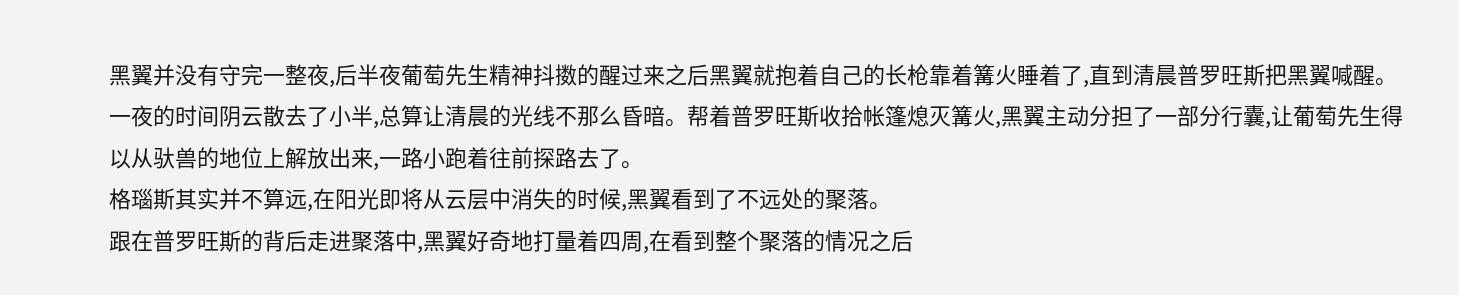黑翼并没有守完一整夜,后半夜葡萄先生精神抖擞的醒过来之后黑翼就抱着自己的长枪靠着篝火睡着了,直到清晨普罗旺斯把黑翼喊醒。
一夜的时间阴云散去了小半,总算让清晨的光线不那么昏暗。帮着普罗旺斯收拾帐篷熄灭篝火,黑翼主动分担了一部分行囊,让葡萄先生得以从驮兽的地位上解放出来,一路小跑着往前探路去了。
格瑙斯其实并不算远,在阳光即将从云层中消失的时候,黑翼看到了不远处的聚落。
跟在普罗旺斯的背后走进聚落中,黑翼好奇地打量着四周,在看到整个聚落的情况之后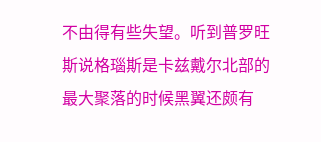不由得有些失望。听到普罗旺斯说格瑙斯是卡兹戴尔北部的最大聚落的时候黑翼还颇有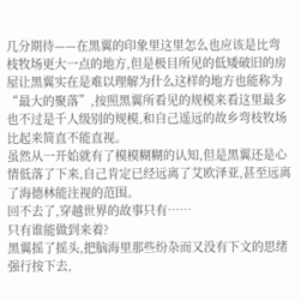几分期待——在黑翼的印象里这里怎么也应该是比弯枝牧场更大一点的地方,但是极目所见的低矮破旧的房屋让黑翼实在是难以理解为什么这样的地方也能称为“最大的聚落”,按照黑翼所看见的规模来看这里最多也不过是千人级别的规模,和自己遥远的故乡弯枝牧场比起来简直不能直视。
虽然从一开始就有了模模糊糊的认知,但是黑翼还是心情低落了下来,自己肯定已经远离了艾欧泽亚,甚至远离了海德林能注视的范围。
回不去了,穿越世界的故事只有……
只有谁能做到来着?
黑翼摇了摇头,把脑海里那些纷杂而又没有下文的思绪强行按下去,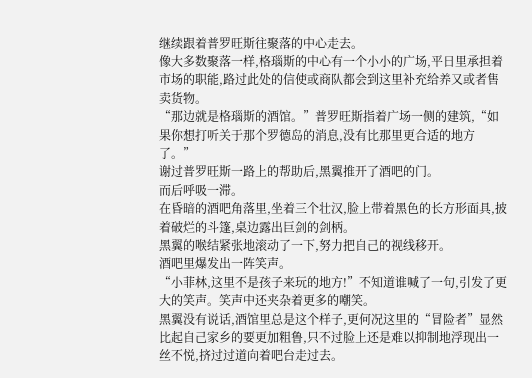继续跟着普罗旺斯往聚落的中心走去。
像大多数聚落一样,格瑙斯的中心有一个小小的广场,平日里承担着市场的职能,路过此处的信使或商队都会到这里补充给养又或者售卖货物。
“那边就是格瑙斯的酒馆。”普罗旺斯指着广场一侧的建筑,“如果你想打听关于那个罗德岛的消息,没有比那里更合适的地方了。”
谢过普罗旺斯一路上的帮助后,黑翼推开了酒吧的门。
而后呼吸一滞。
在昏暗的酒吧角落里,坐着三个壮汉,脸上带着黑色的长方形面具,披着破烂的斗篷,桌边露出巨剑的剑柄。
黑翼的喉结紧张地滚动了一下,努力把自己的视线移开。
酒吧里爆发出一阵笑声。
“小菲林,这里不是孩子来玩的地方!”不知道谁喊了一句,引发了更大的笑声。笑声中还夹杂着更多的嘲笑。
黑翼没有说话,酒馆里总是这个样子,更何况这里的“冒险者”显然比起自己家乡的要更加粗鲁,只不过脸上还是难以抑制地浮现出一丝不悦,挤过过道向着吧台走过去。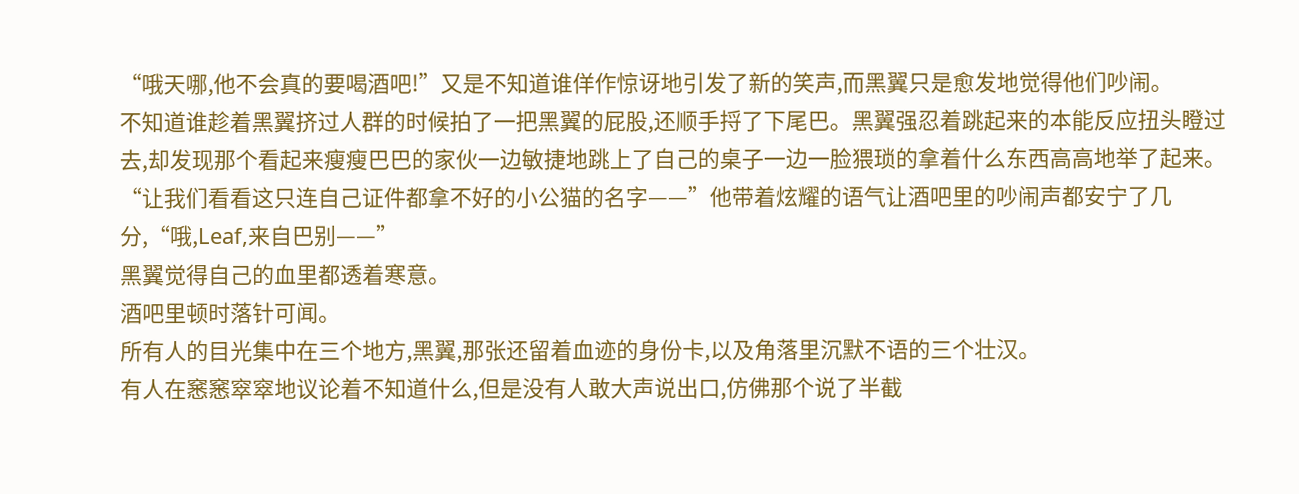“哦天哪,他不会真的要喝酒吧!”又是不知道谁佯作惊讶地引发了新的笑声,而黑翼只是愈发地觉得他们吵闹。
不知道谁趁着黑翼挤过人群的时候拍了一把黑翼的屁股,还顺手捋了下尾巴。黑翼强忍着跳起来的本能反应扭头瞪过去,却发现那个看起来瘦瘦巴巴的家伙一边敏捷地跳上了自己的桌子一边一脸猥琐的拿着什么东西高高地举了起来。
“让我们看看这只连自己证件都拿不好的小公猫的名字——”他带着炫耀的语气让酒吧里的吵闹声都安宁了几分,“哦,Leaf,来自巴别——”
黑翼觉得自己的血里都透着寒意。
酒吧里顿时落针可闻。
所有人的目光集中在三个地方,黑翼,那张还留着血迹的身份卡,以及角落里沉默不语的三个壮汉。
有人在窸窸窣窣地议论着不知道什么,但是没有人敢大声说出口,仿佛那个说了半截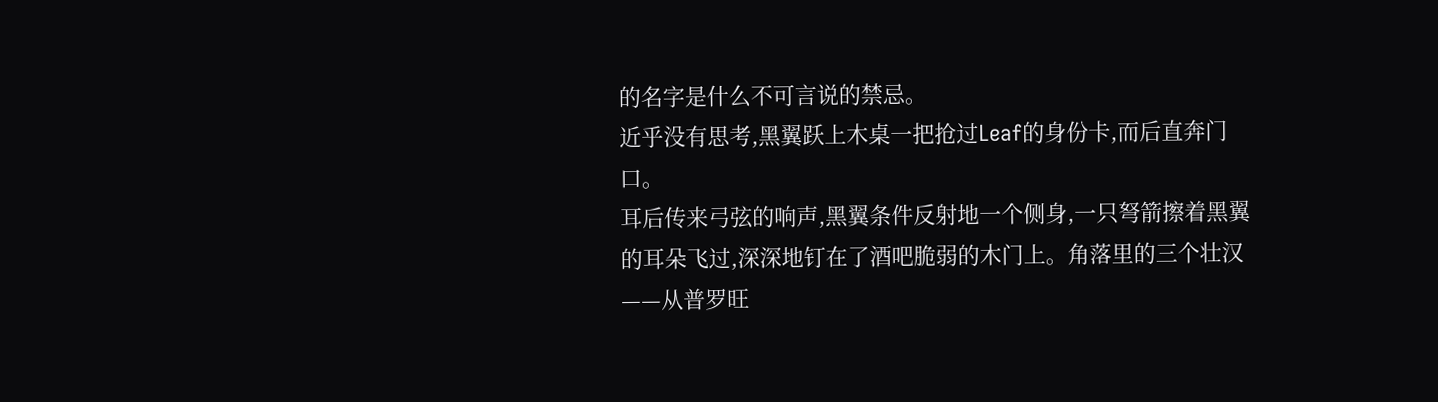的名字是什么不可言说的禁忌。
近乎没有思考,黑翼跃上木桌一把抢过Leaf的身份卡,而后直奔门口。
耳后传来弓弦的响声,黑翼条件反射地一个侧身,一只弩箭擦着黑翼的耳朵飞过,深深地钉在了酒吧脆弱的木门上。角落里的三个壮汉——从普罗旺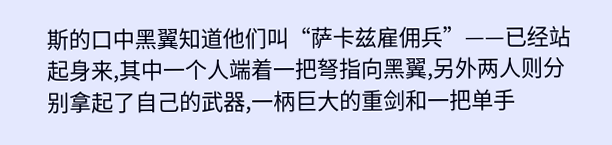斯的口中黑翼知道他们叫“萨卡兹雇佣兵”——已经站起身来,其中一个人端着一把弩指向黑翼,另外两人则分别拿起了自己的武器,一柄巨大的重剑和一把单手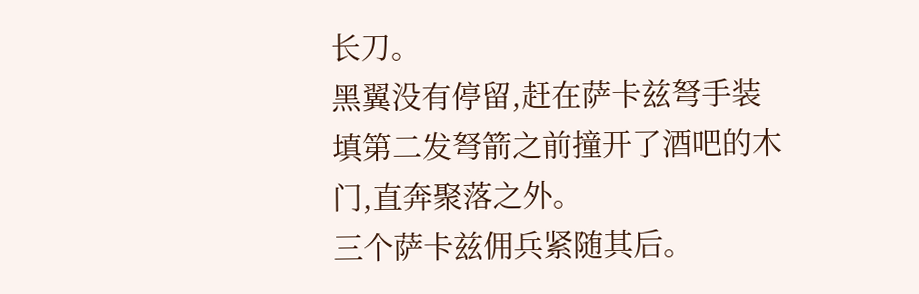长刀。
黑翼没有停留,赶在萨卡兹弩手装填第二发弩箭之前撞开了酒吧的木门,直奔聚落之外。
三个萨卡兹佣兵紧随其后。